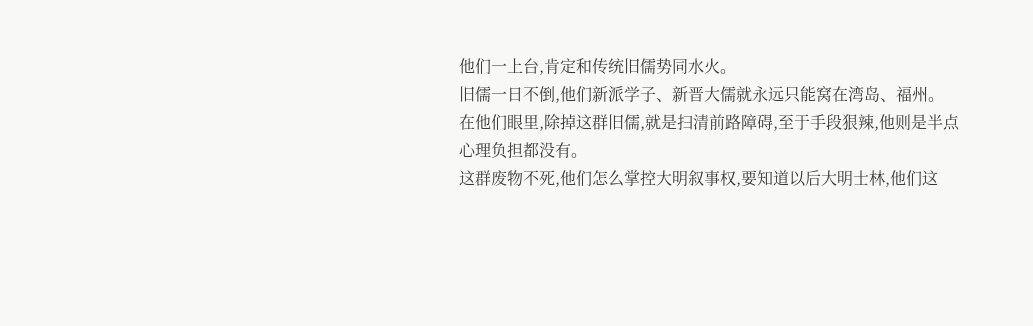他们一上台,肯定和传统旧儒势同水火。
旧儒一日不倒,他们新派学子、新晋大儒就永远只能窝在湾岛、福州。
在他们眼里,除掉这群旧儒,就是扫清前路障碍,至于手段狠辣,他则是半点心理负担都没有。
这群废物不死,他们怎么掌控大明叙事权,要知道以后大明士林,他们这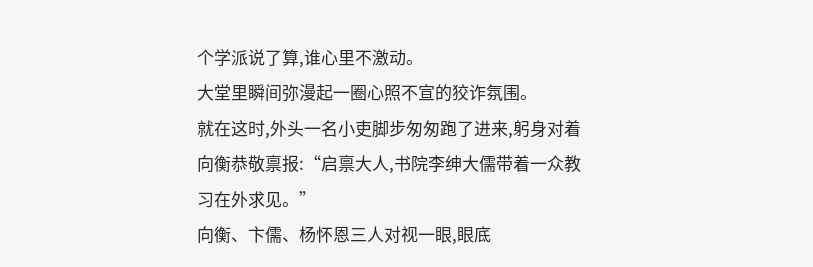个学派说了算,谁心里不激动。
大堂里瞬间弥漫起一圈心照不宣的狡诈氛围。
就在这时,外头一名小吏脚步匆匆跑了进来,躬身对着向衡恭敬禀报:“启禀大人,书院李绅大儒带着一众教习在外求见。”
向衡、卞儒、杨怀恩三人对视一眼,眼底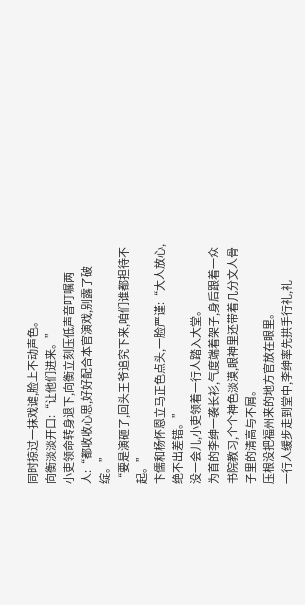同时掠过一抹戏谑,脸上不动声色。
向衡淡淡开口:“让他们进来。”
小吏领命转身退下,向衡立刻压低声音叮嘱两人:“都收收心思,好好配合本官演戏,别露了破绽。”
“要是演砸了,回头王爷追究下来,咱们谁都担待不起。”
卞儒和杨怀恩立马正色点头,一脸严谨:“大人放心,绝不出差错。”
没一会儿,小吏领着一行人踏入大堂。
为首的李绅一袭长衫,气度端着架子,身后跟着一众书院教习,个个神色淡漠,眼神里还带着几分文人骨子里的清高与不屑。
压根没把福州来的地方官放在眼里。
一行人缓步走到堂中,李绅率先拱手行礼,礼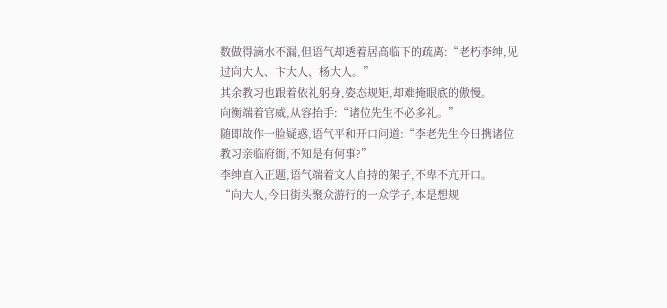数做得滴水不漏,但语气却透着居高临下的疏离:“老朽李绅,见过向大人、卞大人、杨大人。”
其余教习也跟着依礼躬身,姿态规矩,却难掩眼底的傲慢。
向衡端着官威,从容抬手:“诸位先生不必多礼。”
随即故作一脸疑惑,语气平和开口问道:“李老先生今日携诸位教习亲临府衙,不知是有何事?”
李绅直入正题,语气端着文人自持的架子,不卑不亢开口。
“向大人,今日街头聚众游行的一众学子,本是想规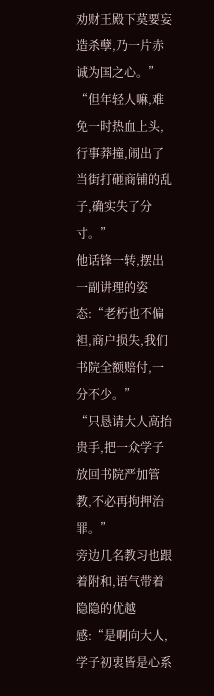劝财王殿下莫要妄造杀孽,乃一片赤诚为国之心。”
“但年轻人嘛,难免一时热血上头,行事莽撞,闹出了当街打砸商铺的乱子,确实失了分寸。”
他话锋一转,摆出一副讲理的姿态:“老朽也不偏袒,商户损失,我们书院全额赔付,一分不少。”
“只恳请大人高抬贵手,把一众学子放回书院严加管教,不必再拘押治罪。”
旁边几名教习也跟着附和,语气带着隐隐的优越感:“是啊向大人,学子初衷皆是心系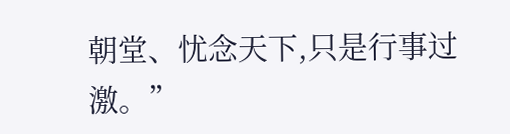朝堂、忧念天下,只是行事过激。”